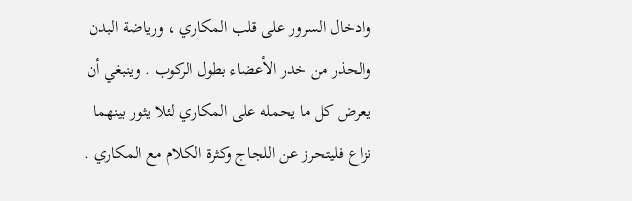وادخال السرور على قلب المكاري ، ورياضة البدن والحذر من خدر الأعضاء بطول الركوب . وينبغي أن يعرض كل ما يحمله على المكاري لئلا يثور بينهما نزاع فليتحرز عن اللجاج وكثرة الكلام مع المكاري .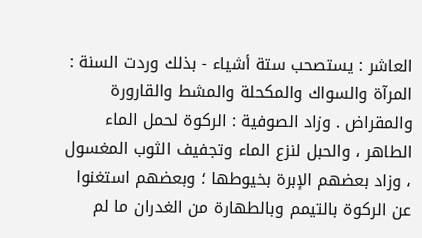العاشر : يستصحب ستة أشياء - بذلك وردت السنة : المرآة والسواك والمكحلة والمشط والقارورة والمقراض . وزاد الصوفية : الركوة لحمل الماء الطاهر ، والحبل لنزع الماء وتجفيف الثوب المغسول ، وزاد بعضهم الإبرة بخيوطها ؛ وبعضهم استغنوا عن الركوة بالتيمم وبالطهارة من الغدران ما لم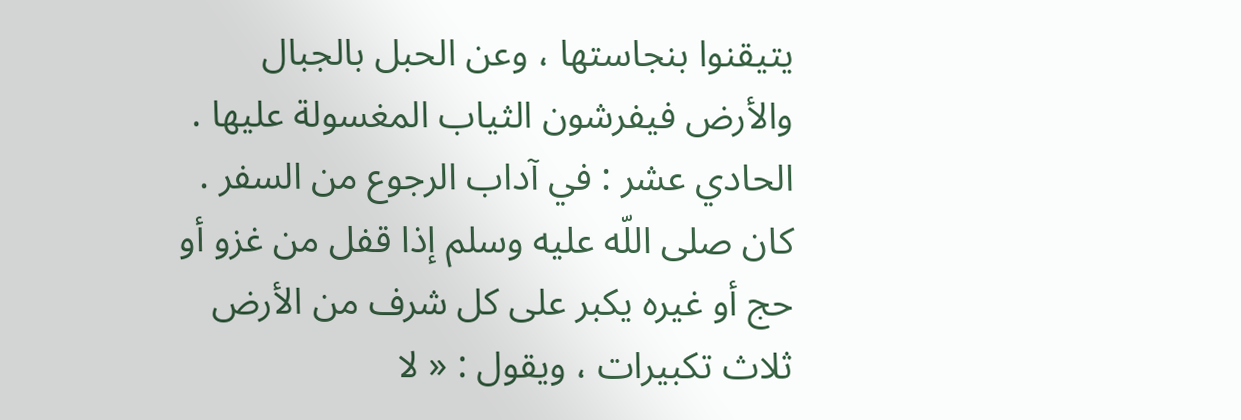يتيقنوا بنجاستها ، وعن الحبل بالجبال والأرض فيفرشون الثياب المغسولة عليها .
الحادي عشر : في آداب الرجوع من السفر . كان صلى اللّه عليه وسلم إذا قفل من غزو أو حج أو غيره يكبر على كل شرف من الأرض ثلاث تكبيرات ، ويقول : « لا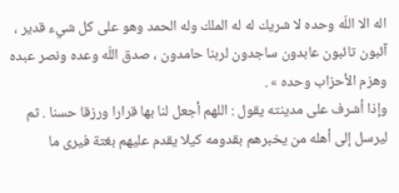اله الا اللّه وحده لا شريك له له الملك وله الحمد وهو على كل شيء قدير ، آئبون تائبون عابدون ساجدون لربنا حامدون ، صدق اللّه وعده ونصر عبده وهزم الأحزاب وحده » .
وإذا أشرف على مدينته يقول : اللهم أجعل لنا بها قرارا ورزقا حسنا . ثم ليرسل إلى أهله من يخبرهم بقدومه كيلا يقدم عليهم بغتة فيرى ما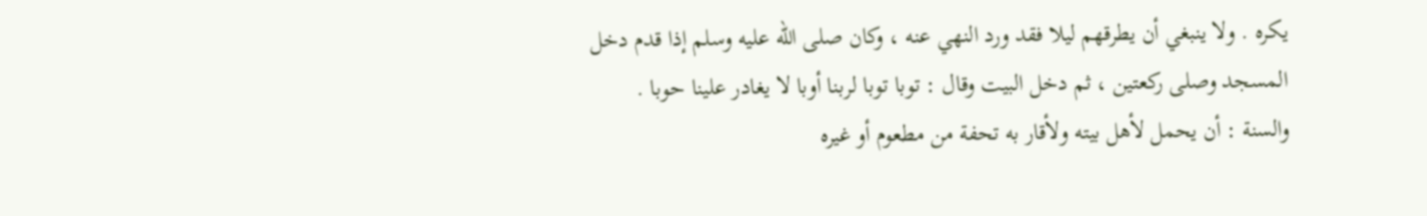يكره . ولا ينبغي أن يطرقهم ليلا فقد ورد النهي عنه ، وكان صلى اللّه عليه وسلم إذا قدم دخل المسجد وصلى ركعتين ، ثم دخل البيت وقال : توبا توبا لربنا أوبا لا يغادر علينا حوبا .
والسنة : أن يحمل لأهل بيته ولأقار به تحفة من مطعوم أو غيره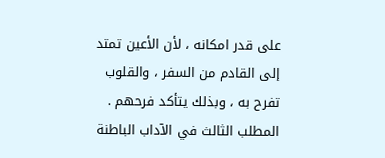على قدر امكانه ، لأن الأعين تمتد إلى القادم من السفر ، والقلوب تفرح به ، وبذلك يتأكد فرحهم .
المطلب الثالث في الآداب الباطنة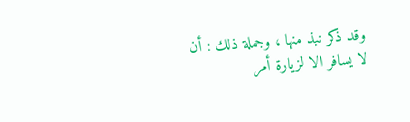وقد ذكر نبذ منها ، وجملة ذلك : أن لا يسافر الا لزيارة أمر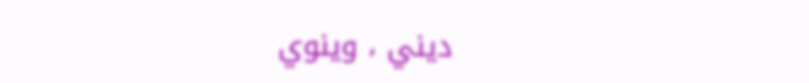ديني ، وينوي